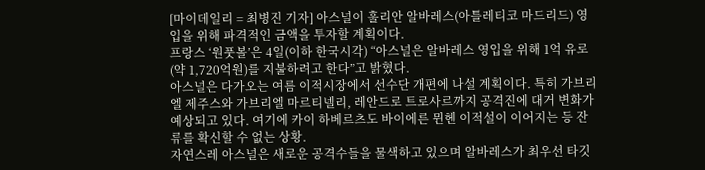[마이데일리 = 최병진 기자] 아스널이 훌리안 알바레스(아틀레티코 마드리드) 영입을 위해 파격적인 금액을 투자할 계획이다.
프랑스 ‘원풋볼’은 4일(이하 한국시각) “아스널은 알바레스 영입을 위해 1억 유로(약 1,720억원)를 지불하려고 한다”고 밝혔다.
아스널은 다가오는 여름 이적시장에서 선수단 개편에 나설 계획이다. 특히 가브리엘 제주스와 가브리엘 마르티넬리, 레안드로 트로사르까지 공격진에 대거 변화가 예상되고 있다. 여기에 카이 하베르츠도 바이에른 뮌헨 이적설이 이어지는 등 잔류를 확신할 수 없는 상황.
자연스레 아스널은 새로운 공격수들을 물색하고 있으며 알바레스가 최우선 타깃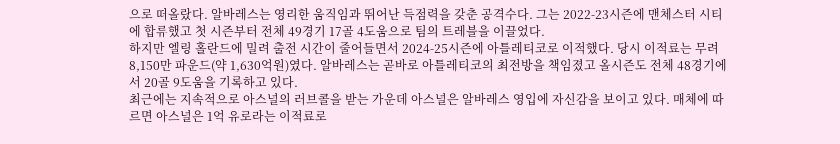으로 떠올랐다. 알바레스는 영리한 움직임과 뛰어난 득점력을 갖춘 공격수다. 그는 2022-23시즌에 맨체스터 시티에 합류했고 첫 시즌부터 전체 49경기 17골 4도움으로 팀의 트레블을 이끌었다.
하지만 엘링 홀란드에 밀려 출전 시간이 줄어들면서 2024-25시즌에 아틀레티코로 이적했다. 당시 이적료는 무려 8,150만 파운드(약 1,630억원)였다. 알바레스는 곧바로 아틀레티코의 최전방을 책임졌고 올시즌도 전체 48경기에서 20골 9도움을 기록하고 있다.
최근에는 지속적으로 아스널의 러브콜을 받는 가운데 아스널은 알바레스 영입에 자신감을 보이고 있다. 매체에 따르면 아스널은 1억 유로라는 이적료로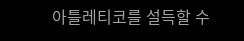아틀레티코를 설득할 수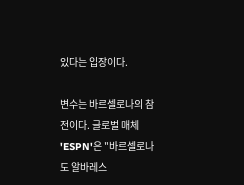있다는 입장이다.

변수는 바르셀로나의 참전이다. 글로벌 매체 'ESPN'은 "바르셀로나도 알바레스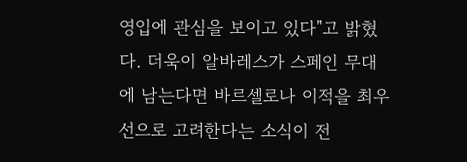영입에 관심을 보이고 있다"고 밝혔다. 더욱이 알바레스가 스페인 무대에 남는다면 바르셀로나 이적을 최우선으로 고려한다는 소식이 전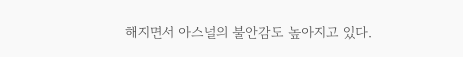해지면서 아스널의 불안감도 높아지고 있다.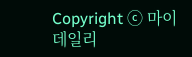Copyright ⓒ 마이데일리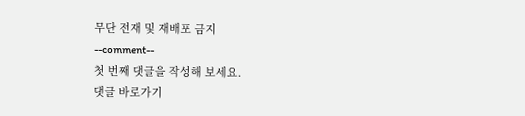무단 전재 및 재배포 금지
--comment--
첫 번째 댓글을 작성해 보세요.
댓글 바로가기